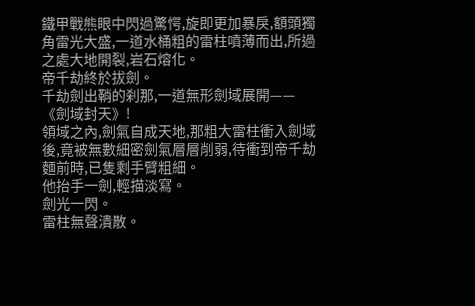鐵甲戰熊眼中閃過驚愕,旋即更加暴戾,額頭獨角雷光大盛,一道水桶粗的雷柱噴薄而出,所過之處大地開裂,岩石熔化。
帝千劫終於拔劍。
千劫劍出鞘的刹那,一道無形劍域展開——《劍域封天》!
領域之內,劍氣自成天地,那粗大雷柱衝入劍域後,竟被無數細密劍氣層層削弱,待衝到帝千劫麵前時,已隻剩手臂粗細。
他抬手一劍,輕描淡寫。
劍光一閃。
雷柱無聲潰散。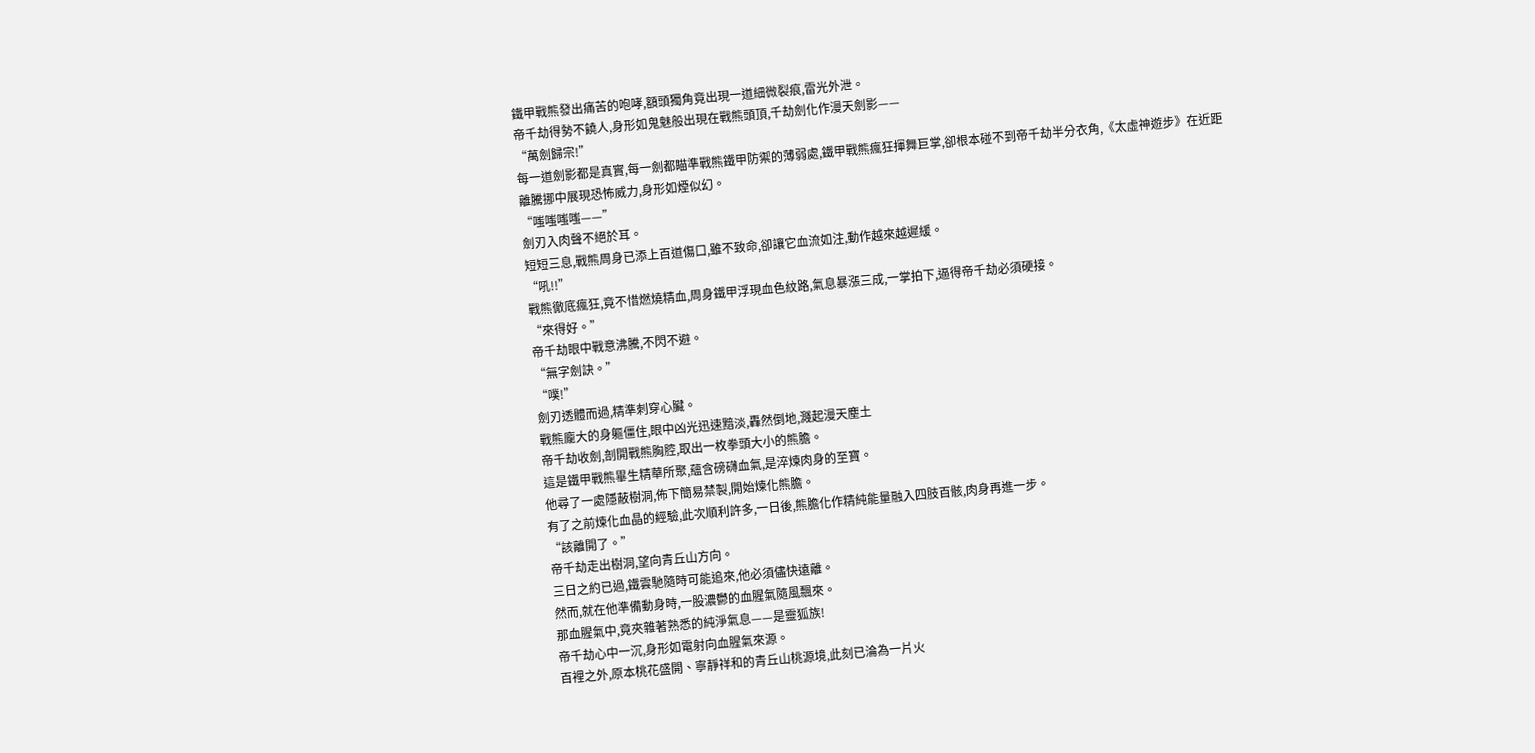鐵甲戰熊發出痛苦的咆哮,額頭獨角竟出現一道細微裂痕,雷光外泄。
帝千劫得勢不饒人,身形如鬼魅般出現在戰熊頭頂,千劫劍化作漫天劍影——
“萬劍歸宗!”
每一道劍影都是真實,每一劍都瞄準戰熊鐵甲防禦的薄弱處,鐵甲戰熊瘋狂揮舞巨掌,卻根本碰不到帝千劫半分衣角,《太虛神遊步》在近距離騰挪中展現恐怖威力,身形如煙似幻。
“嗤嗤嗤嗤——”
劍刃入肉聲不絕於耳。
短短三息,戰熊周身已添上百道傷口,雖不致命,卻讓它血流如注,動作越來越遲緩。
“吼!!”
戰熊徹底瘋狂,竟不惜燃燒精血,周身鐵甲浮現血色紋路,氣息暴漲三成,一掌拍下,逼得帝千劫必須硬接。
“來得好。”
帝千劫眼中戰意沸騰,不閃不避。
“無字劍訣。”
“噗!”
劍刃透體而過,精準刺穿心臟。
戰熊龐大的身軀僵住,眼中凶光迅速黯淡,轟然倒地,濺起漫天塵土
帝千劫收劍,剖開戰熊胸腔,取出一枚拳頭大小的熊膽。
這是鐵甲戰熊畢生精華所聚,蘊含磅礴血氣,是淬煉肉身的至寶。
他尋了一處隱蔽樹洞,佈下簡易禁製,開始煉化熊膽。
有了之前煉化血晶的經驗,此次順利許多,一日後,熊膽化作精純能量融入四肢百骸,肉身再進一步。
“該離開了。”
帝千劫走出樹洞,望向青丘山方向。
三日之約已過,鐵雲馳隨時可能追來,他必須儘快遠離。
然而,就在他準備動身時,一股濃鬱的血腥氣隨風飄來。
那血腥氣中,竟夾雜著熟悉的純淨氣息——是靈狐族!
帝千劫心中一沉,身形如電射向血腥氣來源。
百裡之外,原本桃花盛開、寧靜祥和的青丘山桃源境,此刻已淪為一片火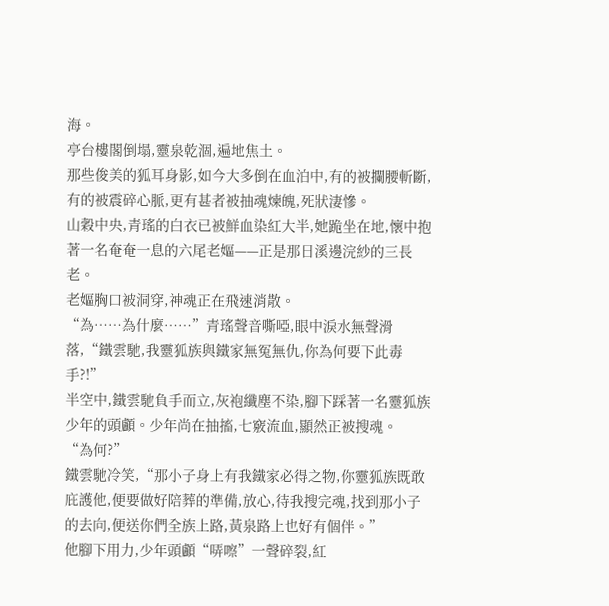海。
亭台樓閣倒塌,靈泉乾涸,遍地焦土。
那些俊美的狐耳身影,如今大多倒在血泊中,有的被攔腰斬斷,有的被震碎心脈,更有甚者被抽魂煉魄,死狀淒慘。
山穀中央,青瑤的白衣已被鮮血染紅大半,她跪坐在地,懷中抱著一名奄奄一息的六尾老嫗——正是那日溪邊浣紗的三長老。
老嫗胸口被洞穿,神魂正在飛速消散。
“為……為什麼……”青瑤聲音嘶啞,眼中淚水無聲滑落,“鐵雲馳,我靈狐族與鐵家無冤無仇,你為何要下此毒手?!”
半空中,鐵雲馳負手而立,灰袍纖塵不染,腳下踩著一名靈狐族少年的頭顱。少年尚在抽搐,七竅流血,顯然正被搜魂。
“為何?”
鐵雲馳冷笑,“那小子身上有我鐵家必得之物,你靈狐族既敢庇護他,便要做好陪葬的準備,放心,待我搜完魂,找到那小子的去向,便送你們全族上路,黃泉路上也好有個伴。”
他腳下用力,少年頭顱“哢嚓”一聲碎裂,紅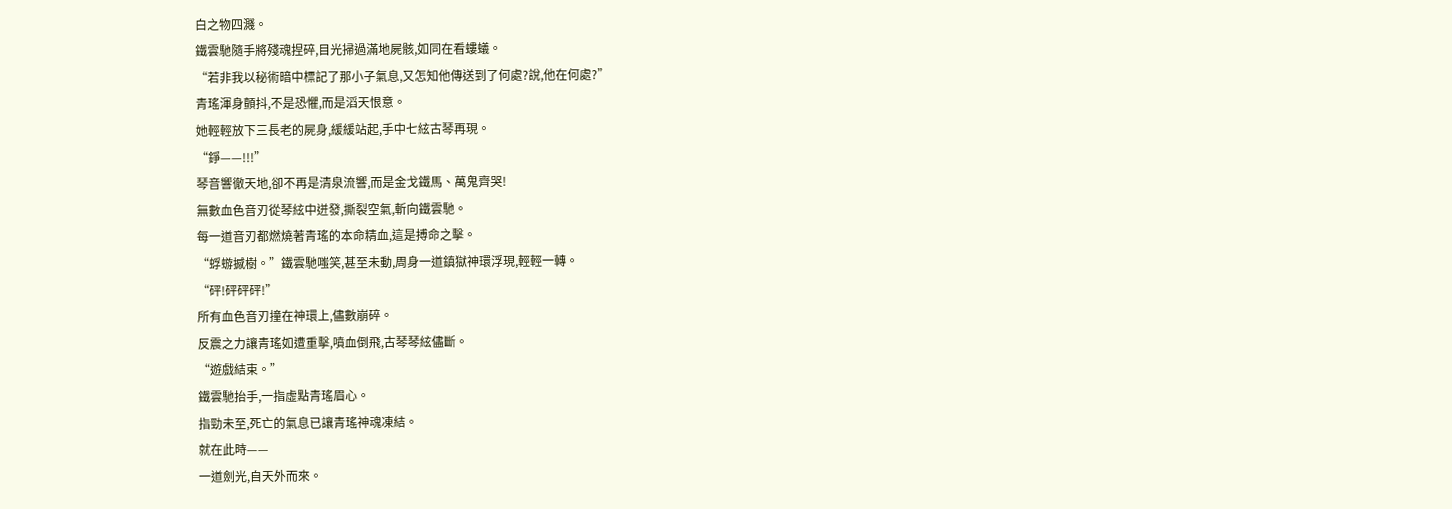白之物四濺。
鐵雲馳隨手將殘魂捏碎,目光掃過滿地屍骸,如同在看螻蟻。
“若非我以秘術暗中標記了那小子氣息,又怎知他傳送到了何處?說,他在何處?”
青瑤渾身顫抖,不是恐懼,而是滔天恨意。
她輕輕放下三長老的屍身,緩緩站起,手中七絃古琴再現。
“錚——!!!”
琴音響徹天地,卻不再是清泉流響,而是金戈鐵馬、萬鬼齊哭!
無數血色音刃從琴絃中迸發,撕裂空氣,斬向鐵雲馳。
每一道音刃都燃燒著青瑤的本命精血,這是搏命之擊。
“蜉蝣撼樹。”鐵雲馳嗤笑,甚至未動,周身一道鎮獄神環浮現,輕輕一轉。
“砰!砰砰砰!”
所有血色音刃撞在神環上,儘數崩碎。
反震之力讓青瑤如遭重擊,噴血倒飛,古琴琴絃儘斷。
“遊戲結束。”
鐵雲馳抬手,一指虛點青瑤眉心。
指勁未至,死亡的氣息已讓青瑤神魂凍結。
就在此時——
一道劍光,自天外而來。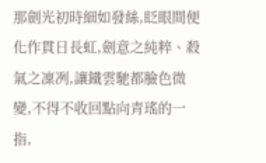那劍光初時細如發絲,眨眼間便化作貫日長虹,劍意之純粹、殺氣之凜冽,讓鐵雲馳都臉色微變,不得不收回點向青瑤的一指,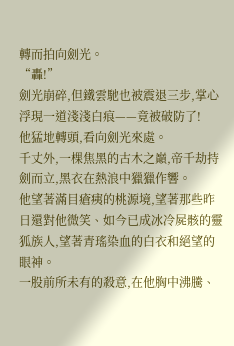轉而拍向劍光。
“轟!”
劍光崩碎,但鐵雲馳也被震退三步,掌心浮現一道淺淺白痕——竟被破防了!
他猛地轉頭,看向劍光來處。
千丈外,一棵焦黑的古木之巔,帝千劫持劍而立,黑衣在熱浪中獵獵作響。
他望著滿目瘡痍的桃源境,望著那些昨日還對他微笑、如今已成冰冷屍骸的靈狐族人,望著青瑤染血的白衣和絕望的眼神。
一股前所未有的殺意,在他胸中沸騰、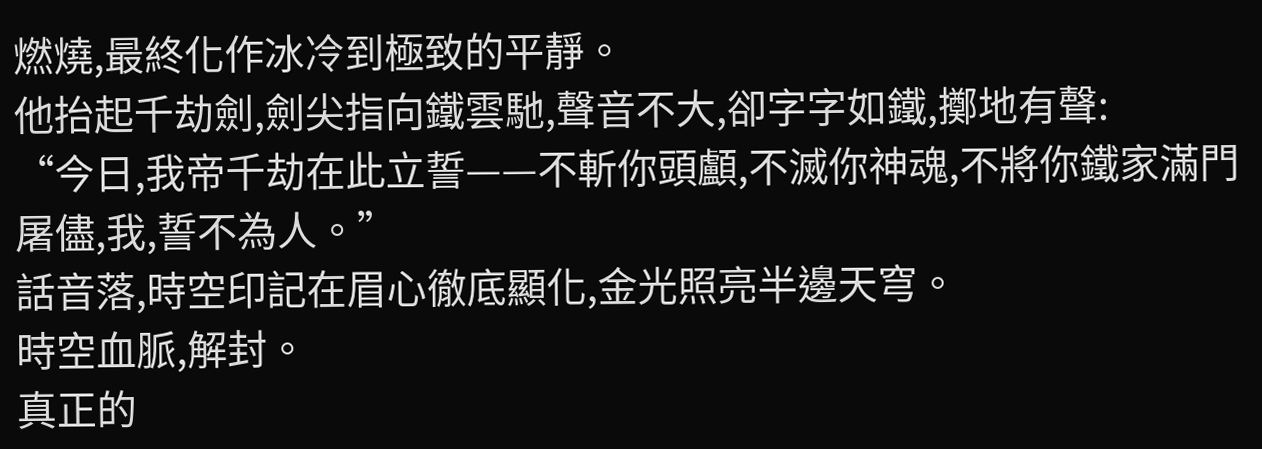燃燒,最終化作冰冷到極致的平靜。
他抬起千劫劍,劍尖指向鐵雲馳,聲音不大,卻字字如鐵,擲地有聲:
“今日,我帝千劫在此立誓——不斬你頭顱,不滅你神魂,不將你鐵家滿門屠儘,我,誓不為人。”
話音落,時空印記在眉心徹底顯化,金光照亮半邊天穹。
時空血脈,解封。
真正的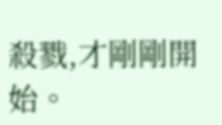殺戮,才剛剛開始。